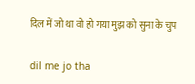दिल में जो था वो हो गया मुझ को सुना के चुप

dil me jo tha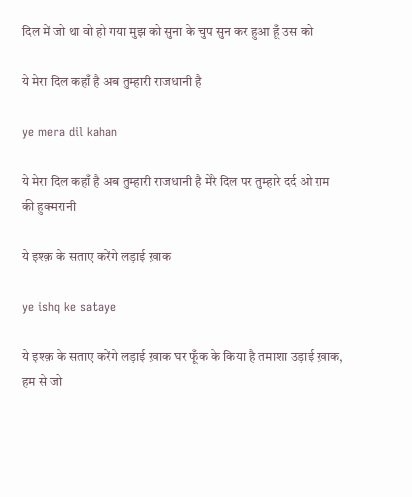दिल में जो था वो हो गया मुझ को सुना के चुप सुन कर हुआ हूँ उस को

ये मेरा दिल कहाँ है अब तुम्हारी राजधानी है

ye mera dil kahan

ये मेरा दिल कहाँ है अब तुम्हारी राजधानी है मेंरे दिल पर तुम्हारे दर्द ओ ग़म की हुक्मरानी

ये इश्क़ के सताए करेंगे लड़ाई ख़ाक

ye ishq ke sataye

ये इश्क़ के सताए करेंगे लड़ाई ख़ाक घर फूँक के किया है तमाशा उड़ाई ख़ाक, हम से जो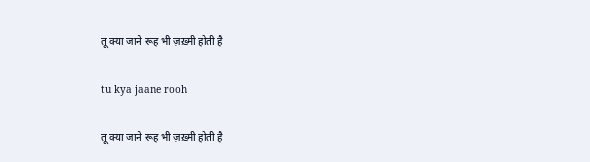तू क्या जाने रूह भी ज़ख़्मी होती है

tu kya jaane rooh

तू क्या जाने रूह भी ज़ख़्मी होती है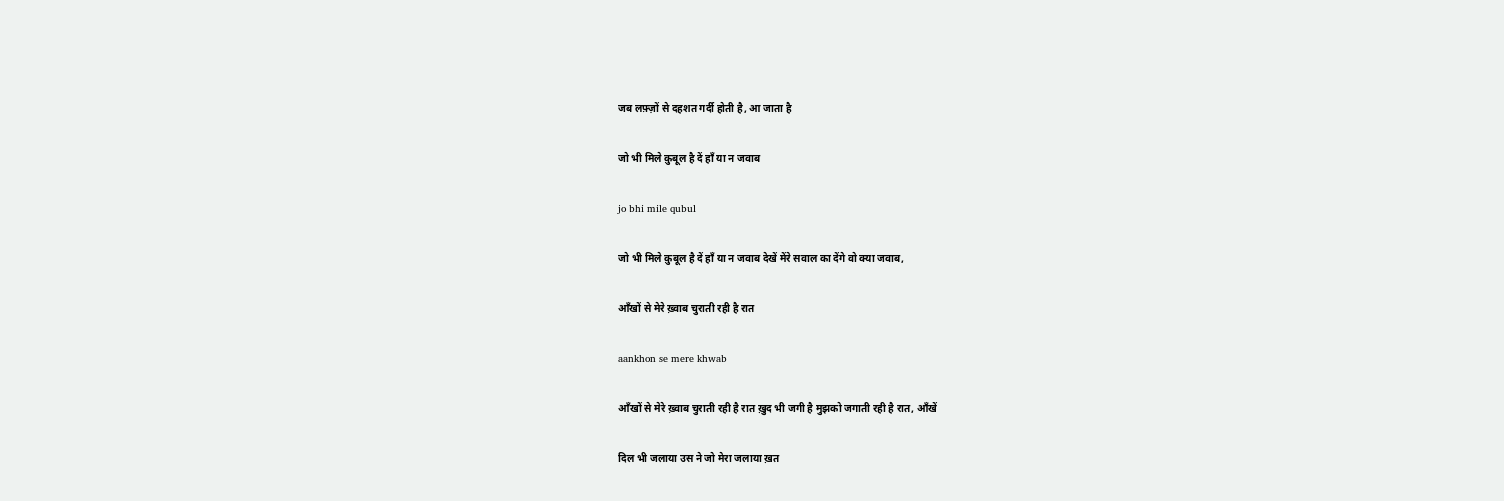जब लफ़्ज़ों से दहशत गर्दी होती है, आ जाता है

जो भी मिले क़ुबूल है दें हाँ या न जवाब

jo bhi mile qubul

जो भी मिले क़ुबूल है दें हाँ या न जवाब देखें मेंरे सवाल का देंगे वो क्या जवाब,

आँखों से मेरे ख़्वाब चुराती रही है रात

aankhon se mere khwab

आँखों से मेरे ख़्वाब चुराती रही है रात ख़ुद भी जगी है मुझको जगाती रही है रात, आँखें

दिल भी जलाया उस ने जो मेरा जलाया ख़त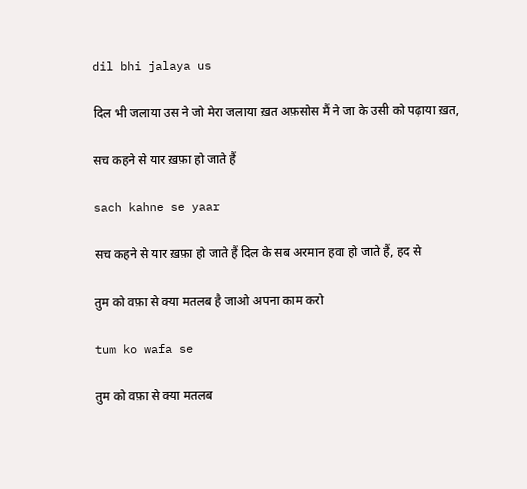dil bhi jalaya us

दिल भी जलाया उस ने जो मेरा जलाया ख़त अफ़सोस मैं ने जा के उसी को पढ़ाया ख़त,

सच कहने से यार ख़फ़ा हो जाते हैं

sach kahne se yaar

सच कहने से यार ख़फ़ा हो जाते हैं दिल के सब अरमान हवा हो जाते हैं, हद से

तुम को वफ़ा से क्या मतलब है जाओ अपना काम करो

tum ko wafa se

तुम को वफ़ा से क्या मतलब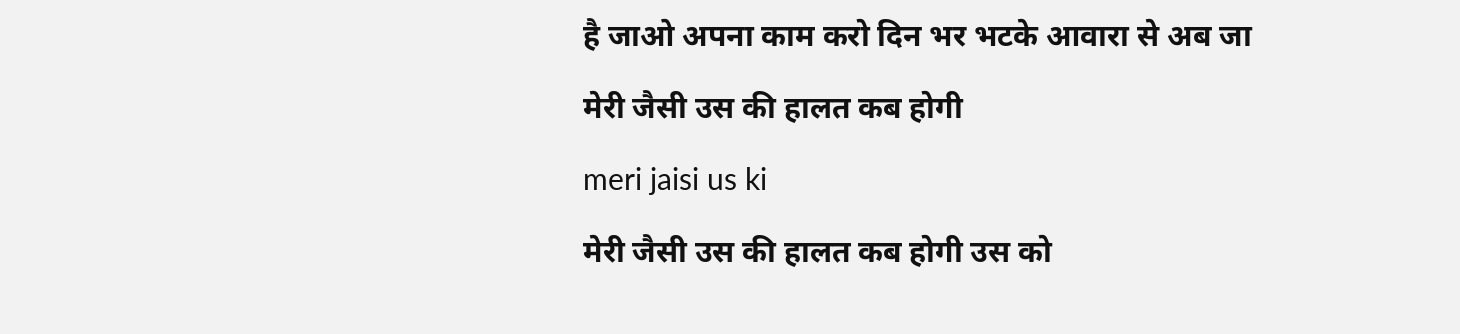है जाओ अपना काम करो दिन भर भटके आवारा से अब जा

मेरी जैसी उस की हालत कब होगी

meri jaisi us ki

मेरी जैसी उस की हालत कब होगी उस को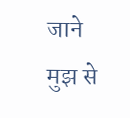जाने मुझ से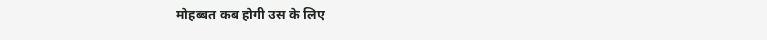मोहब्बत कब होगी उस के लिए